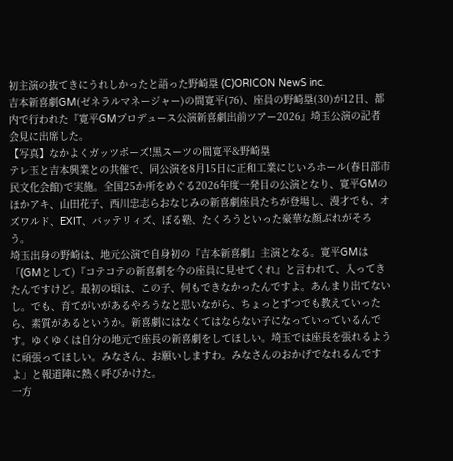初主演の抜てきにうれしかったと語った野崎塁 (C)ORICON NewS inc.
吉本新喜劇GM(ゼネラルマネージャー)の間寛平(76)、座員の野崎塁(30)が12日、都内で行われた『寛平GMプロデュース公演新喜劇出前ツアー2026』埼玉公演の記者会見に出席した。
【写真】なかよくガッツポーズ!黒スーツの間寛平&野崎塁
テレ玉と吉本興業との共催で、同公演を8月15日に正和工業にじいろホール(春日部市民文化会館)で実施。全国25か所をめぐる2026年度一発目の公演となり、寛平GMのほかアキ、山田花子、西川忠志らおなじみの新喜劇座員たちが登場し、漫才でも、オズワルド、EXIT、バッテリィズ、ぼる塾、たくろうといった豪華な顔ぶれがそろう。
埼玉出身の野崎は、地元公演で自身初の『吉本新喜劇』主演となる。寛平GMは「(GMとして)『コテコテの新喜劇を今の座員に見せてくれ』と言われて、入ってきたんですけど。最初の頃は、この子、何もできなかったんですよ。あんまり出てないし。でも、育てがいがあるやろうなと思いながら、ちょっとずつでも教えていったら、素質があるというか。新喜劇にはなくてはならない子になっていっているんです。ゆくゆくは自分の地元で座長の新喜劇をしてほしい。埼玉では座長を張れるように頑張ってほしい。みなさん、お願いしますわ。みなさんのおかげでなれるんですよ」と報道陣に熱く呼びかけた。
一方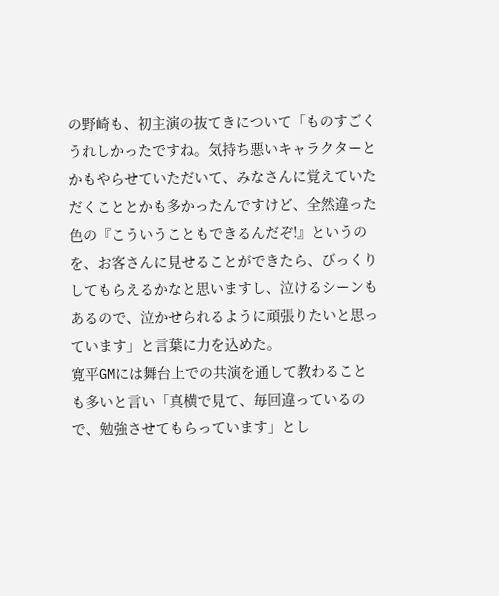の野崎も、初主演の抜てきについて「ものすごくうれしかったですね。気持ち悪いキャラクターとかもやらせていただいて、みなさんに覚えていただくこととかも多かったんですけど、全然違った色の『こういうこともできるんだぞ!』というのを、お客さんに見せることができたら、びっくりしてもらえるかなと思いますし、泣けるシーンもあるので、泣かせられるように頑張りたいと思っています」と言葉に力を込めた。
寛平GMには舞台上での共演を通して教わることも多いと言い「真横で見て、毎回違っているので、勉強させてもらっています」とし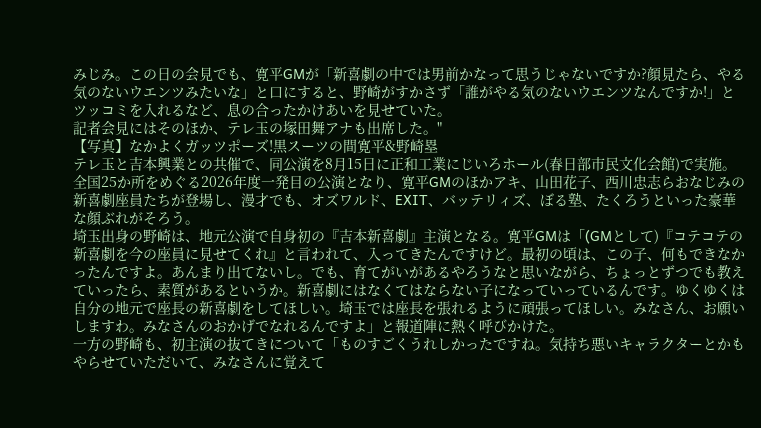みじみ。この日の会見でも、寛平GMが「新喜劇の中では男前かなって思うじゃないですか?顔見たら、やる気のないウエンツみたいな」と口にすると、野崎がすかさず「誰がやる気のないウエンツなんですか!」とツッコミを入れるなど、息の合ったかけあいを見せていた。
記者会見にはそのほか、テレ玉の塚田舞アナも出席した。"
【写真】なかよくガッツポーズ!黒スーツの間寛平&野崎塁
テレ玉と吉本興業との共催で、同公演を8月15日に正和工業にじいろホール(春日部市民文化会館)で実施。全国25か所をめぐる2026年度一発目の公演となり、寛平GMのほかアキ、山田花子、西川忠志らおなじみの新喜劇座員たちが登場し、漫才でも、オズワルド、EXIT、バッテリィズ、ぼる塾、たくろうといった豪華な顔ぶれがそろう。
埼玉出身の野崎は、地元公演で自身初の『吉本新喜劇』主演となる。寛平GMは「(GMとして)『コテコテの新喜劇を今の座員に見せてくれ』と言われて、入ってきたんですけど。最初の頃は、この子、何もできなかったんですよ。あんまり出てないし。でも、育てがいがあるやろうなと思いながら、ちょっとずつでも教えていったら、素質があるというか。新喜劇にはなくてはならない子になっていっているんです。ゆくゆくは自分の地元で座長の新喜劇をしてほしい。埼玉では座長を張れるように頑張ってほしい。みなさん、お願いしますわ。みなさんのおかげでなれるんですよ」と報道陣に熱く呼びかけた。
一方の野崎も、初主演の抜てきについて「ものすごくうれしかったですね。気持ち悪いキャラクターとかもやらせていただいて、みなさんに覚えて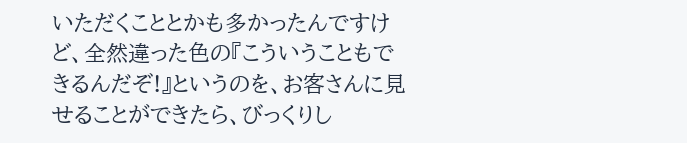いただくこととかも多かったんですけど、全然違った色の『こういうこともできるんだぞ!』というのを、お客さんに見せることができたら、びっくりし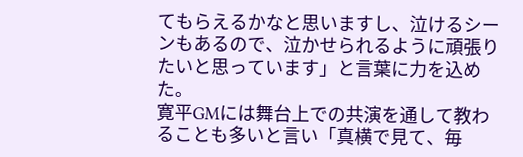てもらえるかなと思いますし、泣けるシーンもあるので、泣かせられるように頑張りたいと思っています」と言葉に力を込めた。
寛平GMには舞台上での共演を通して教わることも多いと言い「真横で見て、毎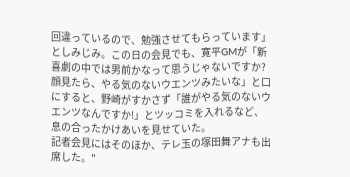回違っているので、勉強させてもらっています」としみじみ。この日の会見でも、寛平GMが「新喜劇の中では男前かなって思うじゃないですか?顔見たら、やる気のないウエンツみたいな」と口にすると、野崎がすかさず「誰がやる気のないウエンツなんですか!」とツッコミを入れるなど、息の合ったかけあいを見せていた。
記者会見にはそのほか、テレ玉の塚田舞アナも出席した。"